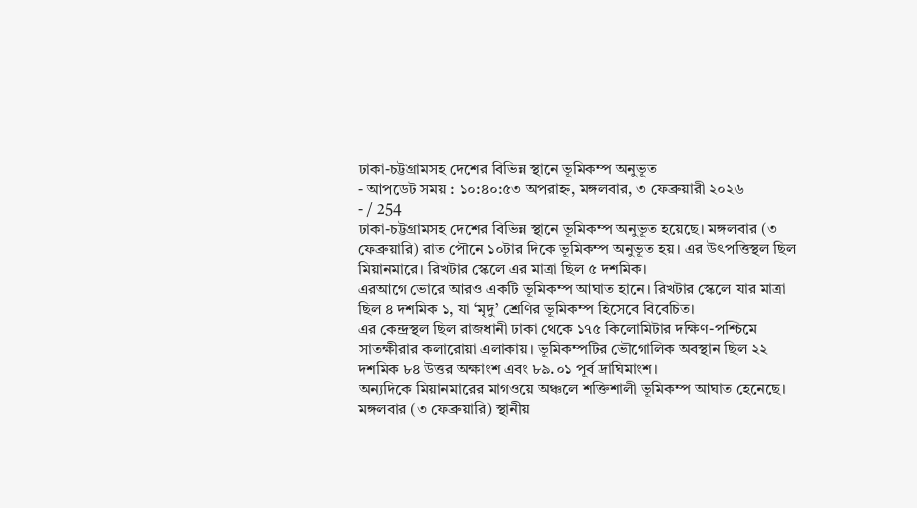ঢাকা-চট্টগ্রামসহ দেশের বিভিন্ন স্থানে ভূমিকম্প অনুভূত
- আপডেট সময় : ১০:৪০:৫৩ অপরাহ্ন, মঙ্গলবার, ৩ ফেব্রুয়ারী ২০২৬
- / 254
ঢাকা-চট্টগ্রামসহ দেশের বিভিন্ন স্থানে ভূমিকম্প অনুভূত হয়েছে। মঙ্গলবার (৩ ফেব্রুয়ারি) রাত পৌনে ১০টার দিকে ভূমিকম্প অনুভূত হয়। এর উৎপত্তিস্থল ছিল মিয়ানমারে। রিখটার স্কেলে এর মাত্রা ছিল ৫ দশমিক।
এরআগে ভোরে আরও একটি ভূমিকম্প আঘাত হানে। রিখটার স্কেলে যার মাত্রা ছিল ৪ দশমিক ১, যা ‘মৃদু’ শ্রেণির ভূমিকম্প হিসেবে বিবেচিত।
এর কেন্দ্রস্থল ছিল রাজধানী ঢাকা থেকে ১৭৫ কিলোমিটার দক্ষিণ-পশ্চিমে সাতক্ষীরার কলারোয়া এলাকায়। ভূমিকম্পটির ভৌগোলিক অবস্থান ছিল ২২ দশমিক ৮৪ উত্তর অক্ষাংশ এবং ৮৯.০১ পূর্ব দ্রাঘিমাংশ।
অন্যদিকে মিয়ানমারের মাগওয়ে অঞ্চলে শক্তিশালী ভূমিকম্প আঘাত হেনেছে। মঙ্গলবার (৩ ফেব্রুয়ারি) স্থানীয়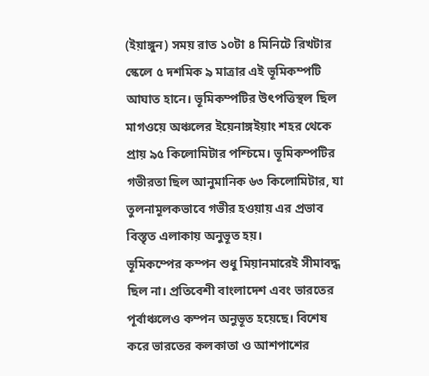(ইয়াঙ্গুন) সময় রাত ১০টা ৪ মিনিটে রিখটার স্কেলে ৫ দশমিক ৯ মাত্রার এই ভূমিকম্পটি আঘাত হানে। ভূমিকম্পটির উৎপত্তিস্থল ছিল মাগওয়ে অঞ্চলের ইয়েনাঙ্গইয়াং শহর থেকে প্রায় ৯৫ কিলোমিটার পশ্চিমে। ভূমিকম্পটির গভীরতা ছিল আনুমানিক ৬৩ কিলোমিটার, যা তুলনামূলকভাবে গভীর হওয়ায় এর প্রভাব বিস্তৃত এলাকায় অনুভূত হয়।
ভূমিকম্পের কম্পন শুধু মিয়ানমারেই সীমাবদ্ধ ছিল না। প্রতিবেশী বাংলাদেশ এবং ভারতের পূর্বাঞ্চলেও কম্পন অনুভূত হয়েছে। বিশেষ করে ভারতের কলকাতা ও আশপাশের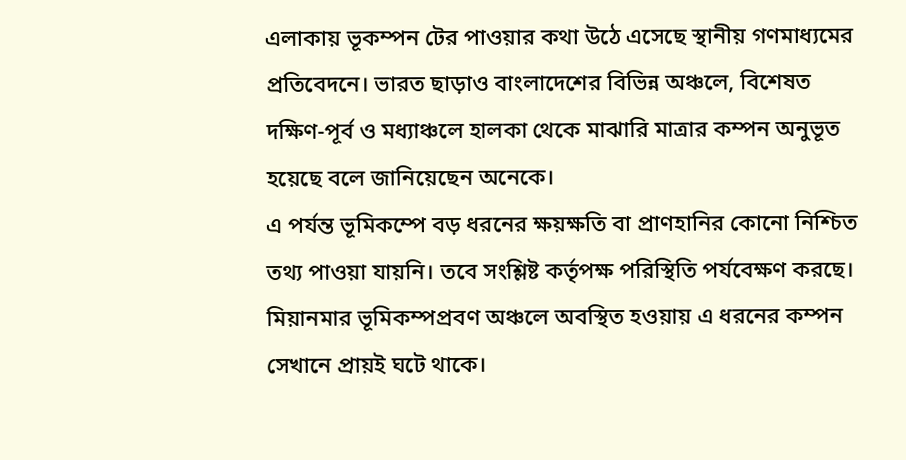এলাকায় ভূকম্পন টের পাওয়ার কথা উঠে এসেছে স্থানীয় গণমাধ্যমের প্রতিবেদনে। ভারত ছাড়াও বাংলাদেশের বিভিন্ন অঞ্চলে, বিশেষত দক্ষিণ-পূর্ব ও মধ্যাঞ্চলে হালকা থেকে মাঝারি মাত্রার কম্পন অনুভূত হয়েছে বলে জানিয়েছেন অনেকে।
এ পর্যন্ত ভূমিকম্পে বড় ধরনের ক্ষয়ক্ষতি বা প্রাণহানির কোনো নিশ্চিত তথ্য পাওয়া যায়নি। তবে সংশ্লিষ্ট কর্তৃপক্ষ পরিস্থিতি পর্যবেক্ষণ করছে। মিয়ানমার ভূমিকম্পপ্রবণ অঞ্চলে অবস্থিত হওয়ায় এ ধরনের কম্পন সেখানে প্রায়ই ঘটে থাকে।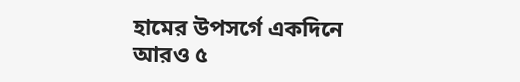হামের উপসর্গে একদিনে আরও ৫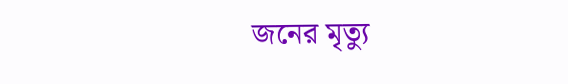জনের মৃত্যু